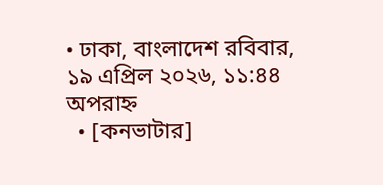• ঢাকা, বাংলাদেশ রবিবার, ১৯ এপ্রিল ২০২৬, ১১:৪৪ অপরাহ্ন
  • [কনভাটার]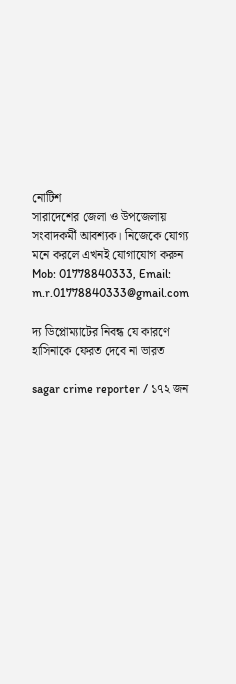নোটিশ
সারাদেশের জেলা ও উপজেলায় সংবাদকর্মী আবশ্যক। নিজেকে যোগ্য মনে করলে এখনই যোগাযোগ করুন Mob: 01778840333, Email: m.r.01778840333@gmail.com

দ্য ডিপ্লোম্যাটের নিবন্ধ যে কারণে হাসিনাকে ফেরত দেবে না ভারত

sagar crime reporter / ১৭২ জন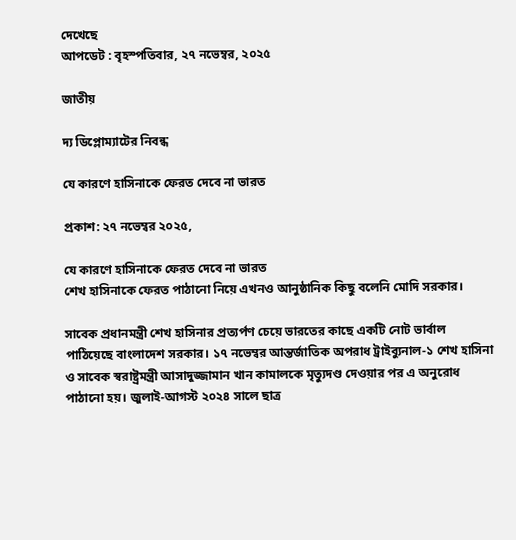দেখেছে
আপডেট : বৃহস্পতিবার, ২৭ নভেম্বর, ২০২৫

জাতীয়

দ্য ডিপ্লোম্যাটের নিবন্ধ

যে কারণে হাসিনাকে ফেরত দেবে না ভারত

প্রকাশ: ২৭ নভেম্বর ২০২৫,

যে কারণে হাসিনাকে ফেরত দেবে না ভারত
শেখ হাসিনাকে ফেরত পাঠানো নিয়ে এখনও আনুষ্ঠানিক কিছু বলেনি মোদি সরকার।

সাবেক প্রধানমন্ত্রী শেখ হাসিনার প্রত্যর্পণ চেয়ে ভারতের কাছে একটি নোট ভার্বাল পাঠিয়েছে বাংলাদেশ সরকার। ১৭ নভেম্বর আন্তর্জাতিক অপরাধ ট্রাইব্যুনাল-১ শেখ হাসিনা ও সাবেক স্বরাষ্ট্রমন্ত্রী আসাদুজ্জামান খান কামালকে মৃত্যুদণ্ড দেওয়ার পর এ অনুরোধ পাঠানো হয়। জুলাই-আগস্ট ২০২৪ সালে ছাত্র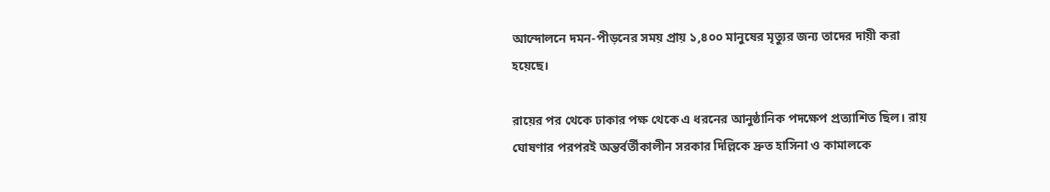আন্দোলনে দমন-পীড়নের সময় প্রায় ১,৪০০ মানুষের মৃত্যুর জন্য তাদের দায়ী করা হয়েছে।

রায়ের পর থেকে ঢাকার পক্ষ থেকে এ ধরনের আনুষ্ঠানিক পদক্ষেপ প্রত্যাশিত ছিল। রায় ঘোষণার পরপরই অন্তর্বর্তীকালীন সরকার দিল্লিকে দ্রুত হাসিনা ও কামালকে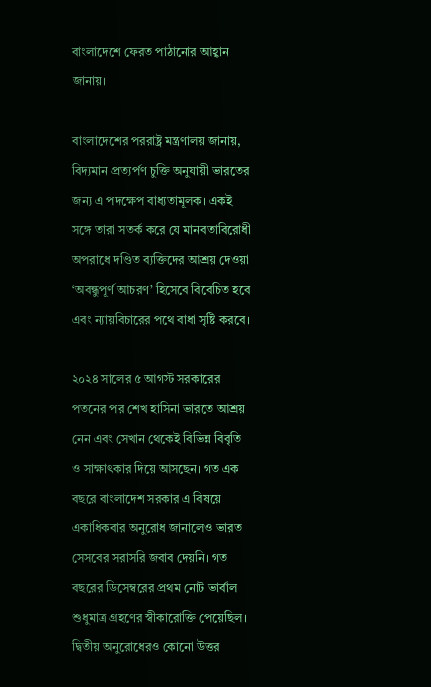বাংলাদেশে ফেরত পাঠানোর আহ্বান জানায়।

বাংলাদেশের পররাষ্ট্র মন্ত্রণালয় জানায়, বিদ্যমান প্রত্যর্পণ চুক্তি অনুযায়ী ভারতের জন্য এ পদক্ষেপ বাধ্যতামূলক। একই সঙ্গে তারা সতর্ক করে যে মানবতাবিরোধী অপরাধে দণ্ডিত ব্যক্তিদের আশ্রয় দেওয়া ‘অবন্ধুপূর্ণ আচরণ’ হিসেবে বিবেচিত হবে এবং ন্যায়বিচারের পথে বাধা সৃষ্টি করবে।

২০২৪ সালের ৫ আগস্ট সরকারের পতনের পর শেখ হাসিনা ভারতে আশ্রয় নেন এবং সেখান থেকেই বিভিন্ন বিবৃতি ও সাক্ষাৎকার দিয়ে আসছেন। গত এক বছরে বাংলাদেশ সরকার এ বিষয়ে একাধিকবার অনুরোধ জানালেও ভারত সেসবের সরাসরি জবাব দেয়নি। গত বছরের ডিসেম্বরের প্রথম নোট ভার্বাল শুধুমাত্র গ্রহণের স্বীকারোক্তি পেয়েছিল। দ্বিতীয় অনুরোধেরও কোনো উত্তর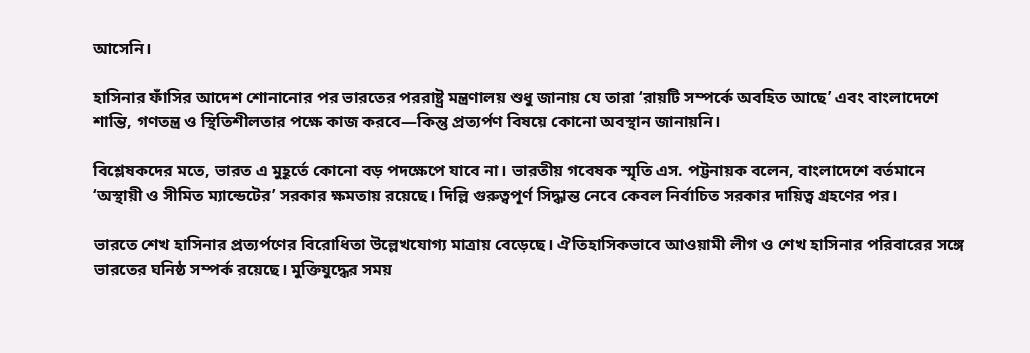আসেনি।

হাসিনার ফাঁসির আদেশ শোনানোর পর ভারতের পররাষ্ট্র মন্ত্রণালয় শুধু জানায় যে তারা ‘রায়টি সম্পর্কে অবহিত আছে’ এবং বাংলাদেশে শান্তি, গণতন্ত্র ও স্থিতিশীলতার পক্ষে কাজ করবে—কিন্তু প্রত্যর্পণ বিষয়ে কোনো অবস্থান জানায়নি।

বিশ্লেষকদের মতে, ভারত এ মুহূর্তে কোনো বড় পদক্ষেপে যাবে না। ভারতীয় গবেষক স্মৃতি এস. পট্টনায়ক বলেন, বাংলাদেশে বর্তমানে ‘অস্থায়ী ও সীমিত ম্যান্ডেটের’ সরকার ক্ষমতায় রয়েছে। দিল্লি গুরুত্বপূর্ণ সিদ্ধান্ত নেবে কেবল নির্বাচিত সরকার দায়িত্ব গ্রহণের পর।

ভারতে শেখ হাসিনার প্রত্যর্পণের বিরোধিতা উল্লেখযোগ্য মাত্রায় বেড়েছে। ঐতিহাসিকভাবে আওয়ামী লীগ ও শেখ হাসিনার পরিবারের সঙ্গে ভারতের ঘনিষ্ঠ সম্পর্ক রয়েছে। মুক্তিযুদ্ধের সময়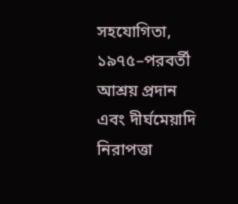সহযোগিতা, ১৯৭৫–পরবর্তী আশ্রয় প্রদান এবং দীর্ঘমেয়াদি নিরাপত্তা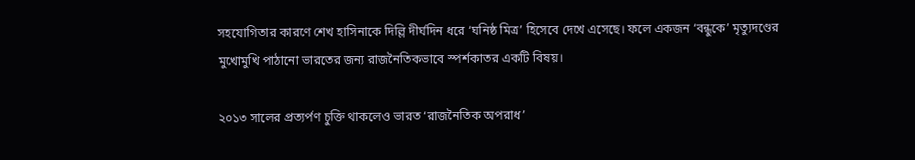সহযোগিতার কারণে শেখ হাসিনাকে দিল্লি দীর্ঘদিন ধরে ‘ঘনিষ্ঠ মিত্র’ হিসেবে দেখে এসেছে। ফলে একজন ‘বন্ধুকে’ মৃত্যুদণ্ডের মুখোমুখি পাঠানো ভারতের জন্য রাজনৈতিকভাবে স্পর্শকাতর একটি বিষয়।

২০১৩ সালের প্রত্যর্পণ চুক্তি থাকলেও ভারত ‘রাজনৈতিক অপরাধ’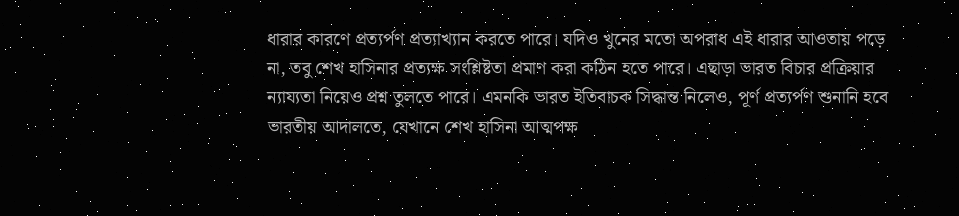ধারার কারণে প্রত্যর্পণ প্রত্যাখ্যান করতে পারে। যদিও খুনের মতো অপরাধ এই ধারার আওতায় পড়ে না, তবু শেখ হাসিনার প্রত্যক্ষ সংশ্লিষ্টতা প্রমাণ করা কঠিন হতে পারে। এছাড়া ভারত বিচার প্রক্রিয়ার ন্যায্যতা নিয়েও প্রশ্ন তুলতে পারে। এমনকি ভারত ইতিবাচক সিদ্ধান্ত নিলেও, পূর্ণ প্রত্যর্পণ শুনানি হবে ভারতীয় আদালতে, যেখানে শেখ হাসিনা আত্মপক্ষ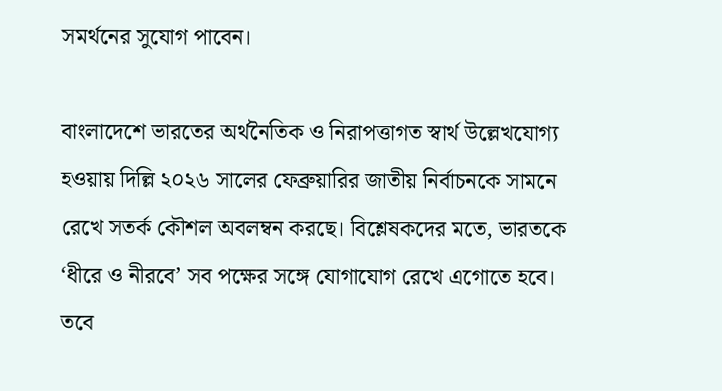সমর্থনের সুযোগ পাবেন।

বাংলাদেশে ভারতের অর্থনৈতিক ও নিরাপত্তাগত স্বার্থ উল্লেখযোগ্য হওয়ায় দিল্লি ২০২৬ সালের ফেব্রুয়ারির জাতীয় নির্বাচনকে সামনে রেখে সতর্ক কৌশল অবলম্বন করছে। বিশ্লেষকদের মতে, ভারতকে ‘ধীরে ও নীরবে’ সব পক্ষের সঙ্গে যোগাযোগ রেখে এগোতে হবে। তবে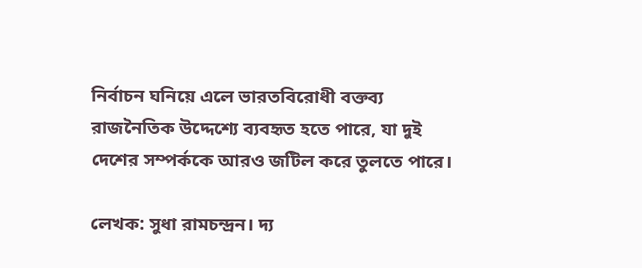নির্বাচন ঘনিয়ে এলে ভারতবিরোধী বক্তব্য রাজনৈতিক উদ্দেশ্যে ব্যবহৃত হতে পারে, যা দুই দেশের সম্পর্ককে আরও জটিল করে তুলতে পারে।

লেখক: সুধা রামচন্দ্রন। দ্য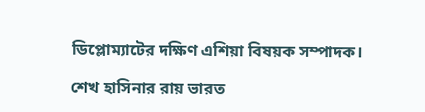ডিপ্লোম্যাটের দক্ষিণ এশিয়া বিষয়ক সম্পাদক।

শেখ হাসিনার রায় ভারত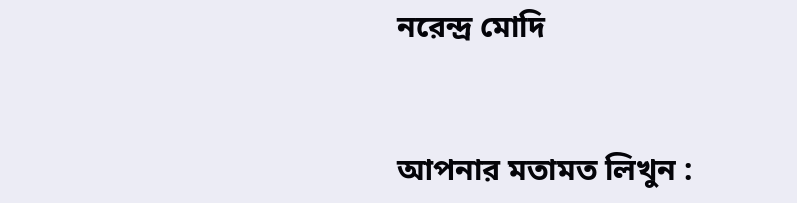নরেন্দ্র মোদি


আপনার মতামত লিখুন :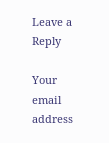Leave a Reply

Your email address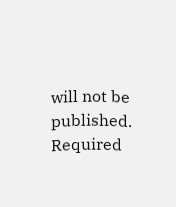will not be published. Required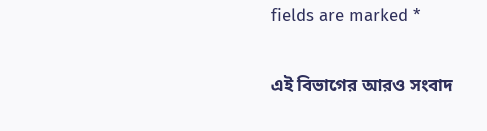fields are marked *

এই বিভাগের আরও সংবাদ